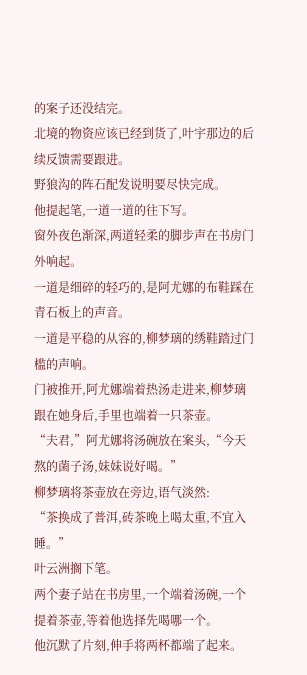的案子还没结完。
北境的物资应该已经到货了,叶宇那边的后续反馈需要跟进。
野狼沟的阵石配发说明要尽快完成。
他提起笔,一道一道的往下写。
窗外夜色渐深,两道轻柔的脚步声在书房门外响起。
一道是细碎的轻巧的,是阿尤娜的布鞋踩在青石板上的声音。
一道是平稳的从容的,柳梦璃的绣鞋踏过门槛的声响。
门被推开,阿尤娜端着热汤走进来,柳梦璃跟在她身后,手里也端着一只茶壶。
“夫君,”阿尤娜将汤碗放在案头,“今天熬的菌子汤,妹妹说好喝。”
柳梦璃将茶壶放在旁边,语气淡然:
“茶换成了普洱,砖茶晚上喝太重,不宜入睡。”
叶云洲搁下笔。
两个妻子站在书房里,一个端着汤碗,一个提着茶壶,等着他选择先喝哪一个。
他沉默了片刻,伸手将两杯都端了起来。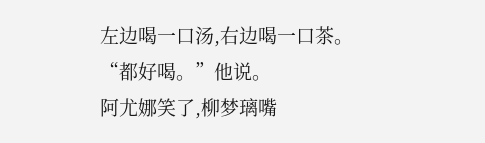左边喝一口汤,右边喝一口茶。
“都好喝。”他说。
阿尤娜笑了,柳梦璃嘴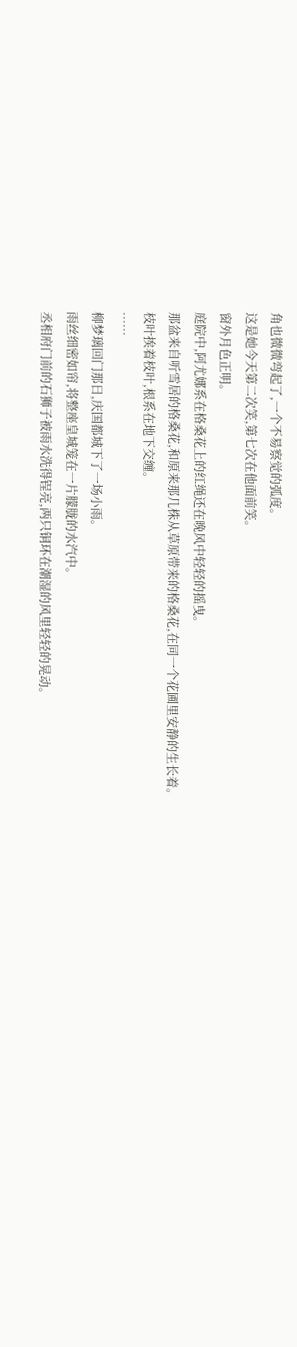角也微微弯起了,一个不易察觉的弧度。
这是她今天第二次笑,第七次在他面前笑。
窗外月色正明。
庭院中,阿尤娜系在格桑花上的红绳还在晚风中轻轻的摇曳。
那盆来自听雪居的格桑花,和原来那几株从草原带来的格桑花,在同一个花圃里安静的生长着。
枝叶挨着枝叶,根系在地下交缠。
……
柳梦璃回门那日,庆国都城下了一场小雨。
雨丝细密如帘,将整座皇城笼在一片朦胧的水汽中。
丞相府门前的石狮子被雨水洗得锃亮,两只铜环在潮湿的风里轻轻的晃动。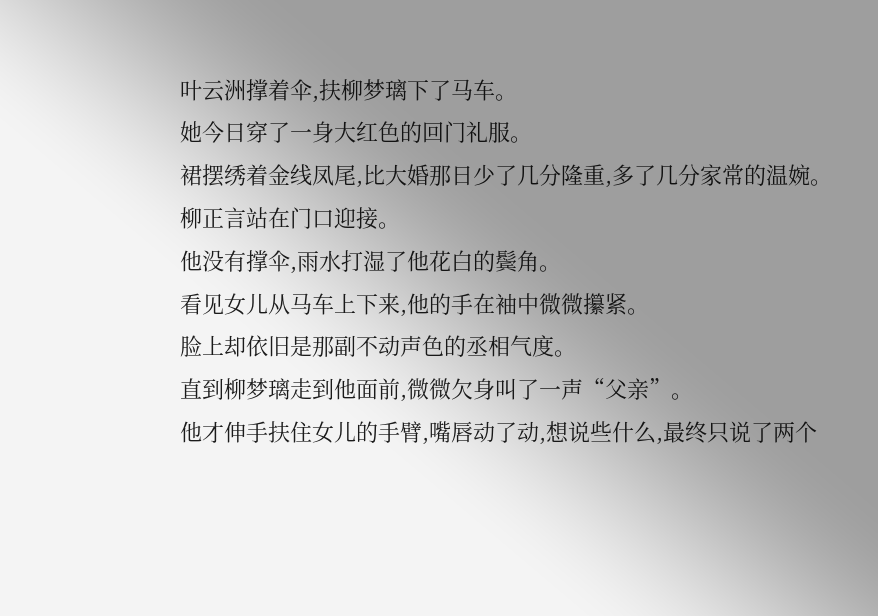叶云洲撑着伞,扶柳梦璃下了马车。
她今日穿了一身大红色的回门礼服。
裙摆绣着金线凤尾,比大婚那日少了几分隆重,多了几分家常的温婉。
柳正言站在门口迎接。
他没有撑伞,雨水打湿了他花白的鬓角。
看见女儿从马车上下来,他的手在袖中微微攥紧。
脸上却依旧是那副不动声色的丞相气度。
直到柳梦璃走到他面前,微微欠身叫了一声“父亲”。
他才伸手扶住女儿的手臂,嘴唇动了动,想说些什么,最终只说了两个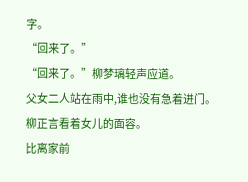字。
“回来了。”
“回来了。”柳梦璃轻声应道。
父女二人站在雨中,谁也没有急着进门。
柳正言看着女儿的面容。
比离家前